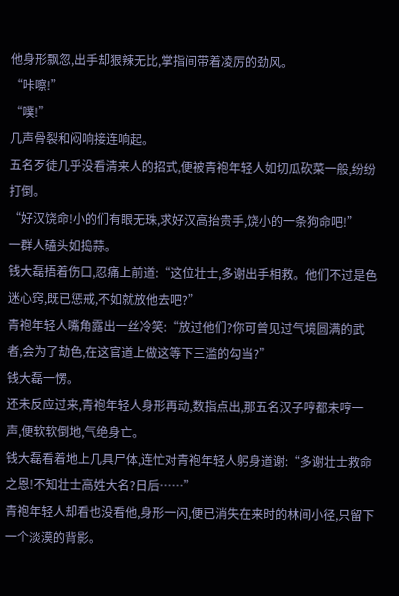他身形飘忽,出手却狠辣无比,掌指间带着凌厉的劲风。
“咔嚓!”
“噗!”
几声骨裂和闷响接连响起。
五名歹徒几乎没看清来人的招式,便被青袍年轻人如切瓜砍菜一般,纷纷打倒。
“好汉饶命!小的们有眼无珠,求好汉高抬贵手,饶小的一条狗命吧!”
一群人磕头如捣蒜。
钱大磊捂着伤口,忍痛上前道:“这位壮士,多谢出手相救。他们不过是色迷心窍,既已惩戒,不如就放他去吧?”
青袍年轻人嘴角露出一丝冷笑:“放过他们?你可曾见过气境圆满的武者,会为了劫色,在这官道上做这等下三滥的勾当?”
钱大磊一愣。
还未反应过来,青袍年轻人身形再动,数指点出,那五名汉子哼都未哼一声,便软软倒地,气绝身亡。
钱大磊看着地上几具尸体,连忙对青袍年轻人躬身道谢:“多谢壮士救命之恩!不知壮士高姓大名?日后……”
青袍年轻人却看也没看他,身形一闪,便已消失在来时的林间小径,只留下一个淡漠的背影。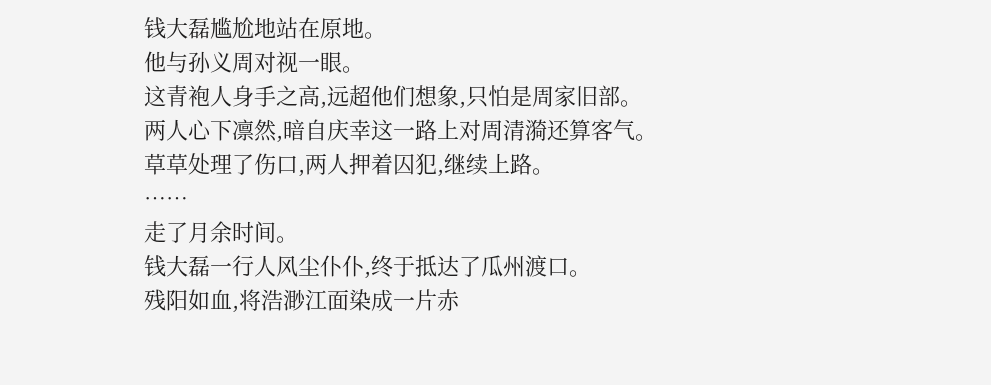钱大磊尴尬地站在原地。
他与孙义周对视一眼。
这青袍人身手之高,远超他们想象,只怕是周家旧部。
两人心下凛然,暗自庆幸这一路上对周清漪还算客气。
草草处理了伤口,两人押着囚犯,继续上路。
……
走了月余时间。
钱大磊一行人风尘仆仆,终于抵达了瓜州渡口。
残阳如血,将浩渺江面染成一片赤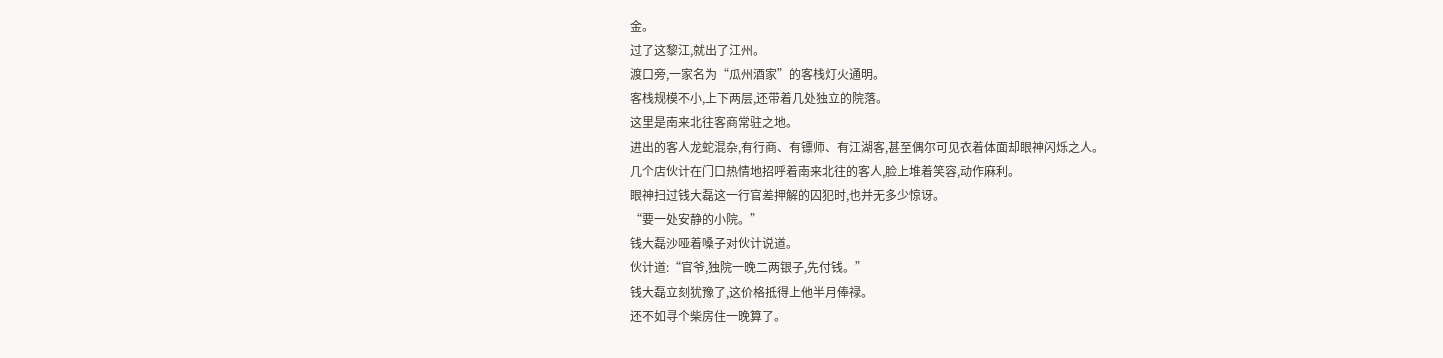金。
过了这黎江,就出了江州。
渡口旁,一家名为“瓜州酒家”的客栈灯火通明。
客栈规模不小,上下两层,还带着几处独立的院落。
这里是南来北往客商常驻之地。
进出的客人龙蛇混杂,有行商、有镖师、有江湖客,甚至偶尔可见衣着体面却眼神闪烁之人。
几个店伙计在门口热情地招呼着南来北往的客人,脸上堆着笑容,动作麻利。
眼神扫过钱大磊这一行官差押解的囚犯时,也并无多少惊讶。
“要一处安静的小院。”
钱大磊沙哑着嗓子对伙计说道。
伙计道:“官爷,独院一晚二两银子,先付钱。”
钱大磊立刻犹豫了,这价格抵得上他半月俸禄。
还不如寻个柴房住一晚算了。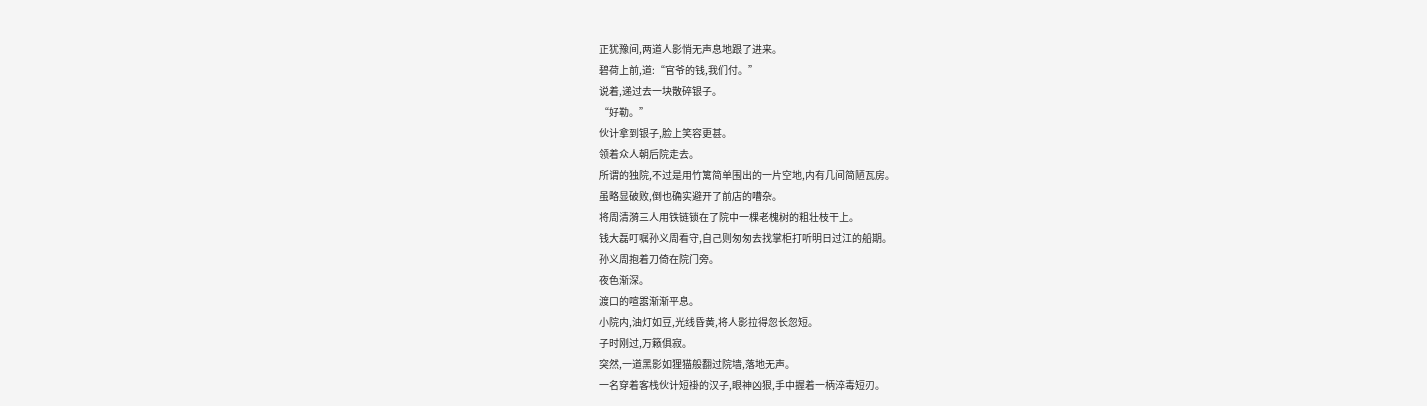正犹豫间,两道人影悄无声息地跟了进来。
碧荷上前,道:“官爷的钱,我们付。”
说着,递过去一块散碎银子。
“好勒。”
伙计拿到银子,脸上笑容更甚。
领着众人朝后院走去。
所谓的独院,不过是用竹篱简单围出的一片空地,内有几间简陋瓦房。
虽略显破败,倒也确实避开了前店的嘈杂。
将周清漪三人用铁链锁在了院中一棵老槐树的粗壮枝干上。
钱大磊叮嘱孙义周看守,自己则匆匆去找掌柜打听明日过江的船期。
孙义周抱着刀倚在院门旁。
夜色渐深。
渡口的喧嚣渐渐平息。
小院内,油灯如豆,光线昏黄,将人影拉得忽长忽短。
子时刚过,万籁俱寂。
突然,一道黑影如狸猫般翻过院墙,落地无声。
一名穿着客栈伙计短褂的汉子,眼神凶狠,手中握着一柄淬毒短刃。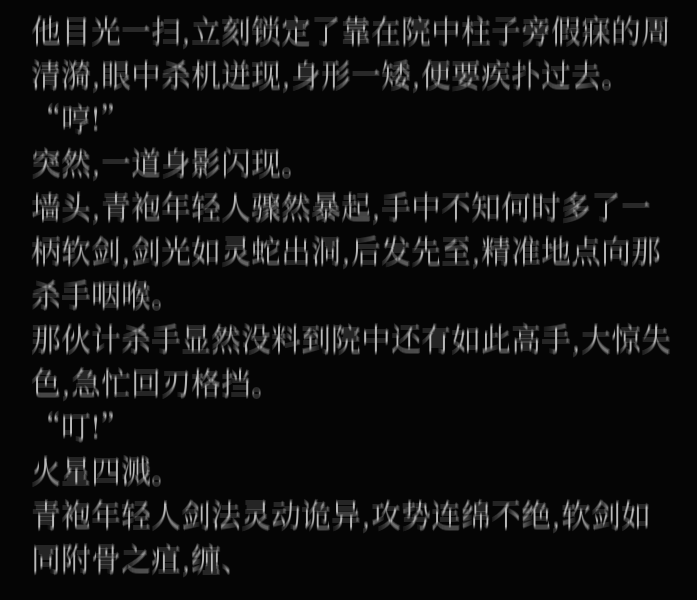他目光一扫,立刻锁定了靠在院中柱子旁假寐的周清漪,眼中杀机迸现,身形一矮,便要疾扑过去。
“哼!”
突然,一道身影闪现。
墙头,青袍年轻人骤然暴起,手中不知何时多了一柄软剑,剑光如灵蛇出洞,后发先至,精准地点向那杀手咽喉。
那伙计杀手显然没料到院中还有如此高手,大惊失色,急忙回刃格挡。
“叮!”
火星四溅。
青袍年轻人剑法灵动诡异,攻势连绵不绝,软剑如同附骨之疽,缠、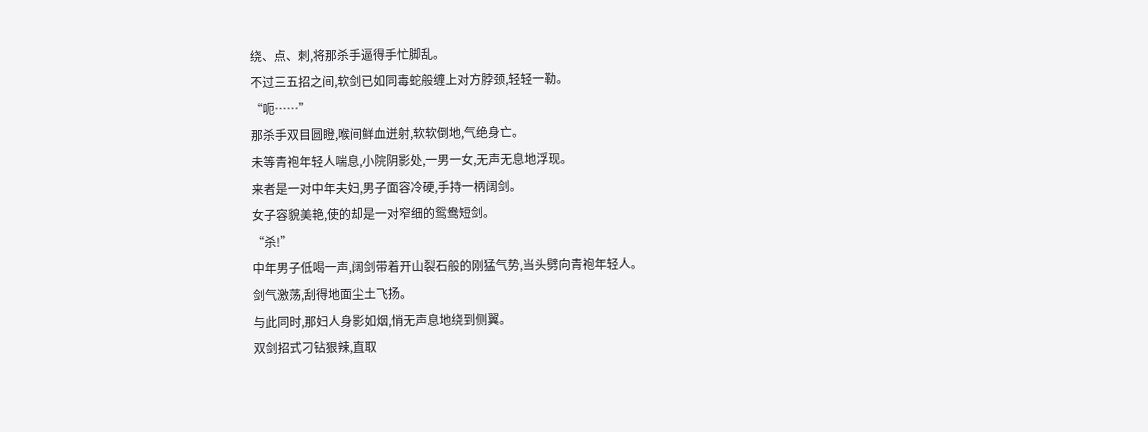绕、点、刺,将那杀手逼得手忙脚乱。
不过三五招之间,软剑已如同毒蛇般缠上对方脖颈,轻轻一勒。
“呃……”
那杀手双目圆瞪,喉间鲜血迸射,软软倒地,气绝身亡。
未等青袍年轻人喘息,小院阴影处,一男一女,无声无息地浮现。
来者是一对中年夫妇,男子面容冷硬,手持一柄阔剑。
女子容貌美艳,使的却是一对窄细的鸳鸯短剑。
“杀!”
中年男子低喝一声,阔剑带着开山裂石般的刚猛气势,当头劈向青袍年轻人。
剑气激荡,刮得地面尘土飞扬。
与此同时,那妇人身影如烟,悄无声息地绕到侧翼。
双剑招式刁钻狠辣,直取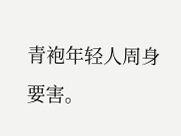青袍年轻人周身要害。